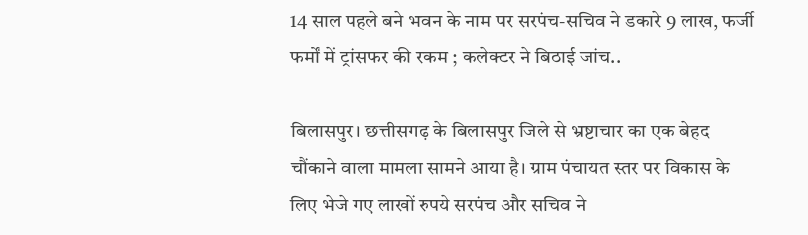14 साल पहले बने भवन के नाम पर सरपंच-सचिव ने डकारे 9 लाख, फर्जी फर्मों में ट्रांसफर की रकम ; कलेक्टर ने बिठाई जांच..

बिलासपुर। छत्तीसगढ़ के बिलासपुर जिले से भ्रष्टाचार का एक बेहद चौंकाने वाला मामला सामने आया है। ग्राम पंचायत स्तर पर विकास के लिए भेजे गए लाखों रुपये सरपंच और सचिव ने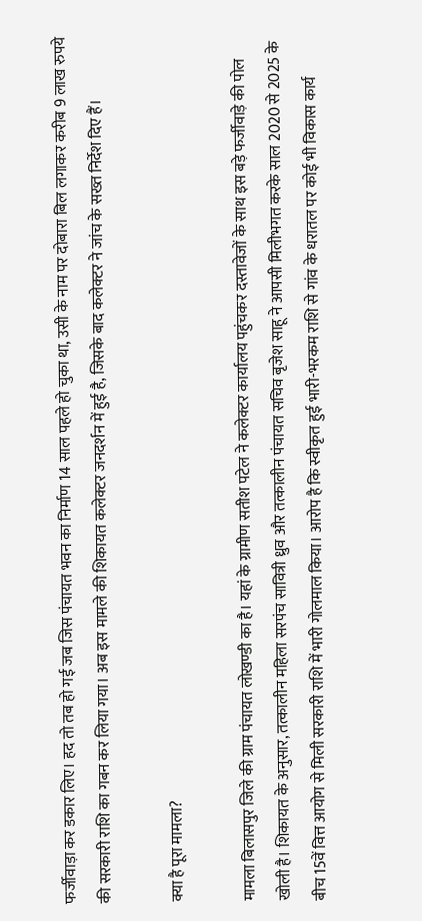फर्जीवाड़ा कर डकार लिए। हद तो तब हो गई जब जिस पंचायत भवन का निर्माण 14 साल पहले हो चुका था, उसी के नाम पर दोबारा बिल लगाकर करीब 9 लाख रुपये की सरकारी राशि का गबन कर लिया गया। अब इस मामले की शिकायत कलेक्टर जनदर्शन में हुई है, जिसके बाद कलेक्टर ने जांच के सख्त निर्देश दिए हैं।

क्या है पूरा मामला?

मामला बिलासपुर जिले की ग्राम पंचायत लोखण्डी का है। यहां के ग्रामीण सतीश पटेल ने कलेक्टर कार्यालय पहुंचकर दस्तावेजों के साथ इस बड़े फर्जीवाड़े की पोल खोली है। शिकायत के अनुसार, तत्कालीन महिला सरपंच सावित्री ध्रुव और तत्कालीन पंचायत सचिव बृजेश साहू ने आपसी मिलीभगत करके साल 2020 से 2025 के बीच 15वें वित्त आयोग से मिली सरकारी राशि में भारी गोलमाल किया। आरोप है कि स्वीकृत हुई भारी-भरकम राशि से गांव के धरातल पर कोई भी विकास कार्य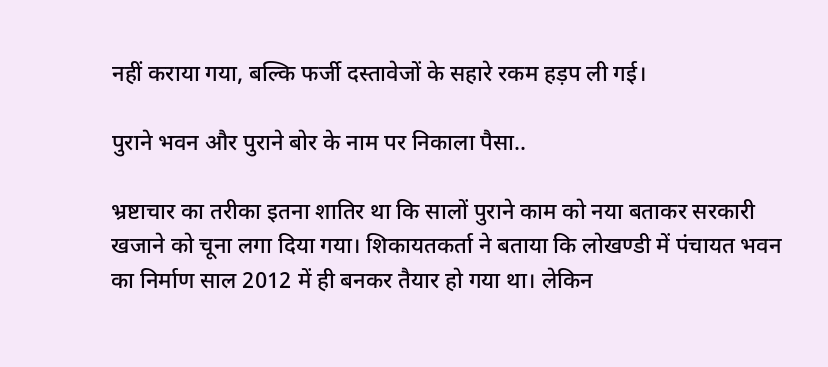नहीं कराया गया, बल्कि फर्जी दस्तावेजों के सहारे रकम हड़प ली गई।

पुराने भवन और पुराने बोर के नाम पर निकाला पैसा..

भ्रष्टाचार का तरीका इतना शातिर था कि सालों पुराने काम को नया बताकर सरकारी खजाने को चूना लगा दिया गया। शिकायतकर्ता ने बताया कि लोखण्डी में पंचायत भवन का निर्माण साल 2012 में ही बनकर तैयार हो गया था। लेकिन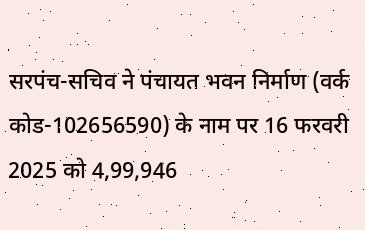सरपंच-सचिव ने पंचायत भवन निर्माण (वर्क कोड-102656590) के नाम पर 16 फरवरी 2025 को 4,99,946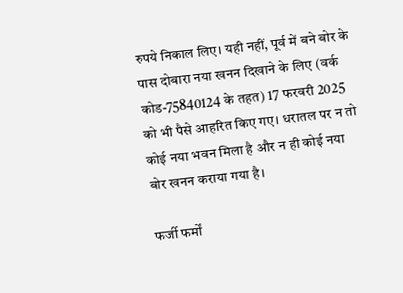रुपये निकाल लिए। यही नहीं, पूर्व में बने बोर के पास दोबारा नया खनन दिखाने के लिए (वर्क कोड-75840124 के तहत) 17 फरवरी 2025 को भी पैसे आहरित किए गए। धरातल पर न तो कोई नया भवन मिला है और न ही कोई नया बोर खनन कराया गया है।

फर्जी फर्मों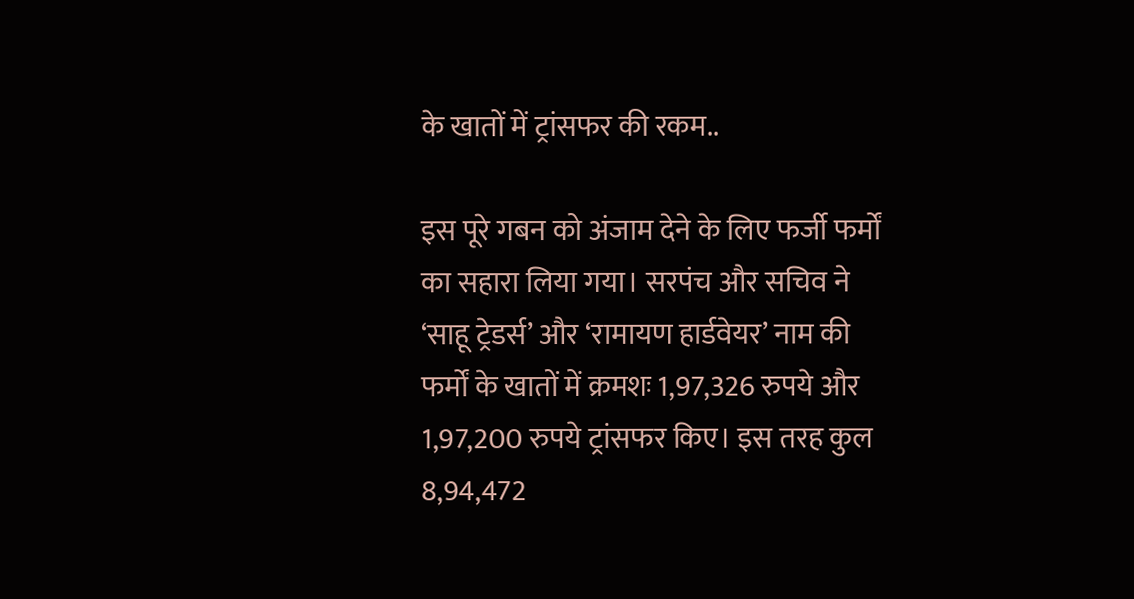के खातों में ट्रांसफर की रकम..

इस पूरे गबन को अंजाम देने के लिए फर्जी फर्मों का सहारा लिया गया। सरपंच और सचिव ने ‘साहू ट्रेडर्स’ और ‘रामायण हार्डवेयर’ नाम की फर्मों के खातों में क्रमशः 1,97,326 रुपये और 1,97,200 रुपये ट्रांसफर किए। इस तरह कुल 8,94,472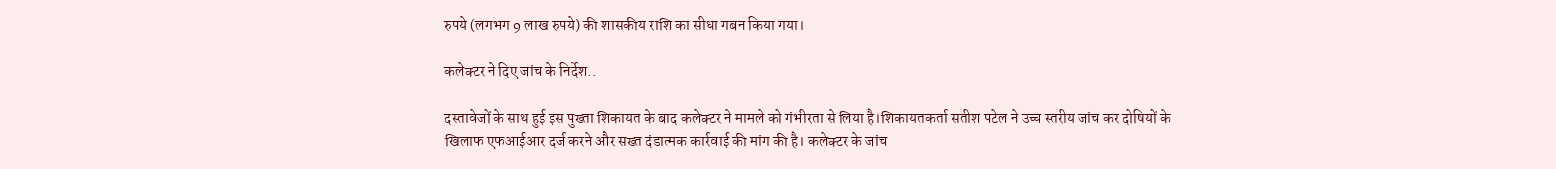रुपये (लगभग 9 लाख रुपये) की शासकीय राशि का सीधा गबन किया गया।

कलेक्टर ने दिए जांच के निर्देश..

दस्तावेजों के साथ हुई इस पुख्ता शिकायत के बाद कलेक्टर ने मामले को गंभीरता से लिया है।शिकायतकर्ता सतीश पटेल ने उच्च स्तरीय जांच कर दोषियों के खिलाफ एफआईआर दर्ज करने और सख्त दंडात्मक कार्रवाई की मांग की है। कलेक्टर के जांच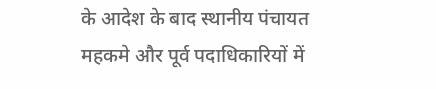के आदेश के बाद स्थानीय पंचायत महकमे और पूर्व पदाधिकारियों में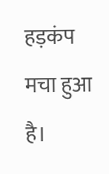हड़कंप मचा हुआ है।